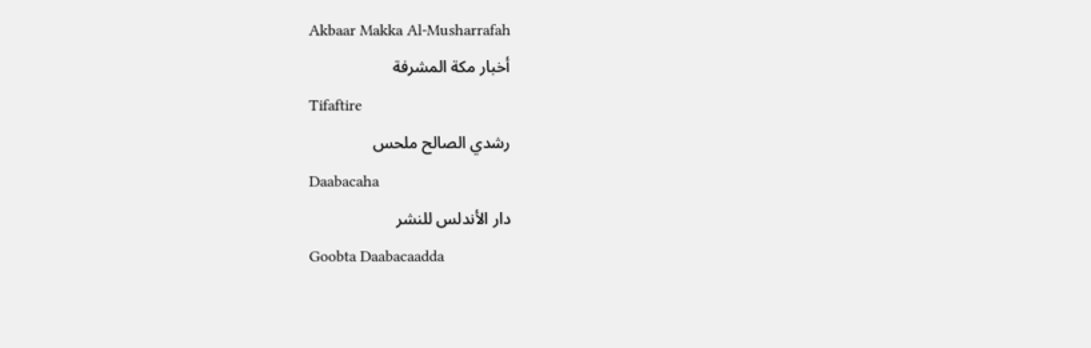Akbaar Makka Al-Musharrafah
أخبار مكة المشرفة
Tifaftire
رشدي الصالح ملحس
Daabacaha
دار الأندلس للنشر
Goobta Daabacaadda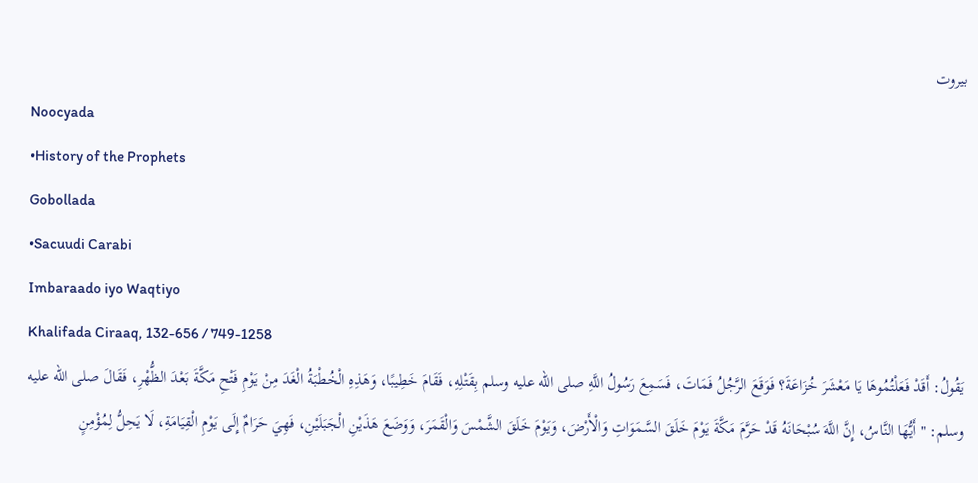بيروت
Noocyada
•History of the Prophets
Gobollada
•Sacuudi Carabi
Imbaraado iyo Waqtiyo
Khalifada Ciraaq, 132-656 / 749-1258
يَقُولُ: أَقَدْ فَعَلْتُمُوهَا يَا مَعْشَرَ خُزَاعَةَ؟ فَوَقَعَ الرَّجُلُ فَمَاتَ، فَسَمِعَ رَسُولُ اللَّهِ صلى الله عليه وسلم بِقَتْلِهِ، فَقَامَ خَطِيبًا، وَهَذِهِ الْخُطْبَةُ الْغَدَ مِنْ يَوْمِ فَتْحِ مَكَّةَ بَعْدَ الظُّهْرِ، فَقَالَ صلى الله عليه وسلم: " أَيُّهَا النَّاسُ، إِنَّ اللَّهَ سُبْحَانَهُ قَدْ حَرَّمَ مَكَّةَ يَوْمَ خَلَقَ السَّمَوَاتِ وَالْأَرْضَ، وَيَوْمَ خَلَقَ الشَّمْسَ وَالْقَمَرَ، وَوَضَعَ هَذَيْنِ الْجَبَلَيْنِ، فَهِيَ حَرَامٌ إِلَى يَوْمِ الْقِيَامَةِ، لَا يَحِلُّ لِمُؤْمِنٍ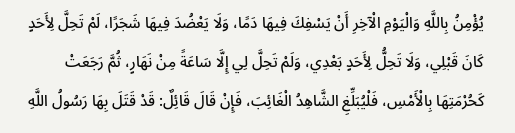يُؤْمِنُ بِاللَّهِ وَالْيَوْمِ الْآخِرِ أَنْ يَسْفِكَ فِيهَا دَمًا، وَلَا يَعْضُدَ فِيهَا شَجَرًا، لَمْ تَحِلَّ لِأَحَدٍ كَانَ قَبْلِي، وَلَا تَحِلُّ لِأَحَدٍ بَعْدِي، وَلَمْ تَحِلَّ لِي إِلَّا سَاعَةً مِنْ نَهَارٍ، ثُمَّ رَجَعَتْ كَحُرْمَتِهَا بِالْأَمْسِ، فَلْيُبَلِّغِ الشَّاهِدُ الْغَائِبَ، فَإِنْ قَالَ قَائِلٌ: قَدْ قَتَلَ بِهَا رَسُولُ اللَّهِ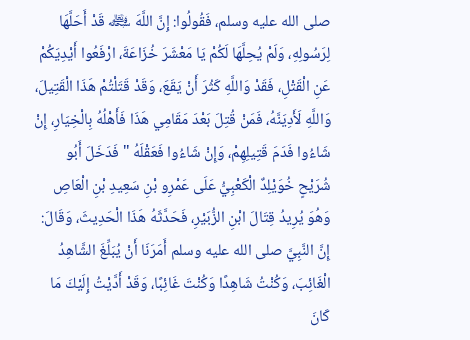صلى الله عليه وسلم، فَقُولُوا: إِنَّ اللَّهَ ﷾ قَدْ أَحَلَّهَا لِرَسُولِهِ، وَلَمْ يُحِلَّهَا لَكُمْ يَا مَعْشَرَ خُزَاعَةَ، ارْفَعُوا أَيْدِيَكُمْ عَنِ الْقَتْلِ، فَقَدْ وَاللَّهِ كَثُرَ أَنْ يَقَعَ، وَقَدْ قَتَلْتُمْ هَذَا الْقَتِيلَ، وَاللَّهِ لَأَدِيَنَّهُ، فَمَنْ قُتِلَ بَعْدَ مَقَامِي هَذَا فَأَهْلُهُ بِالْخِيَارِ، إِنْ شَاءُوا فَدَمَ قَتِيلِهِمْ، وَإِنْ شَاءُوا فَعَقْلَهُ " فَدَخَلَ أَبُو شُرَيْحٍ خُوَيْلِدٌ الْكَعْبِيُّ عَلَى عَمْرِو بْنِ سَعِيدِ بْنِ الْعَاصِ وَهُوَ يُرِيدُ قِتَالَ ابْنِ الزُّبَيْرِ، فَحَدَّثَهُ هَذَا الْحَدِيثَ، وَقَالَ: إِنَّ النَّبِيَّ صلى الله عليه وسلم أَمَرَنَا أَنْ يُبَلِّغَ الشَّاهِدُ الْغَائِبَ، وَكُنْتُ شَاهِدًا وَكُنْتَ غَائِبًا، وَقَدْ أَدَّيْتُ إِلَيْكَ مَا كَانَ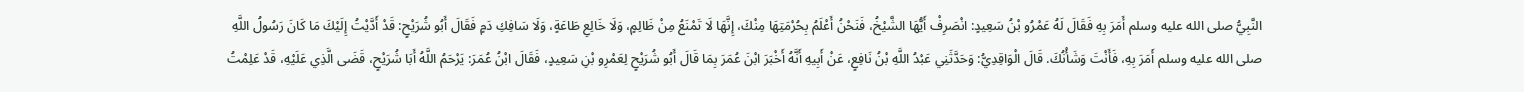النَّبِيُّ صلى الله عليه وسلم أَمَرَ بِهِ فَقَالَ لَهُ عَمْرُو بْنُ سَعِيدٍ: انْصَرِفْ أَيُّهَا الشَّيْخُ، فَنَحْنُ أَعْلَمُ بِحُرْمَتِهَا مِنْكَ، إِنَّهَا لَا تَمْنَعُ مِنْ ظَالِمٍ، وَلَا خَالِعِ طَاعَةٍ، وَلَا سَافِكِ دَمٍ فَقَالَ أَبُو شُرَيْحٍ: قَدْ أَدَّيْتُ إِلَيْكَ مَا كَانَ رَسُولُ اللَّهِ صلى الله عليه وسلم أَمَرَ بِهِ، فَأَنْتَ وَشَأْنُكَ. قَالَ الْوَاقِدِيُّ: وَحَدَّثَنِي عَبْدُ اللَّهِ بْنُ نَافِعٍ، عَنْ أَبِيهِ أَنَّهُ أَخْبَرَ ابْنَ عُمَرَ بِمَا قَالَ أَبُو شُرَيْحٍ لِعَمْرِو بْنِ سَعِيدٍ، فَقَالَ ابْنُ عُمَرَ: يَرْحَمُ اللَّهُ أَبَا شُرَيْحٍ، قَضَى الَّذِي عَلَيْهِ، قَدْ عَلِمْتُ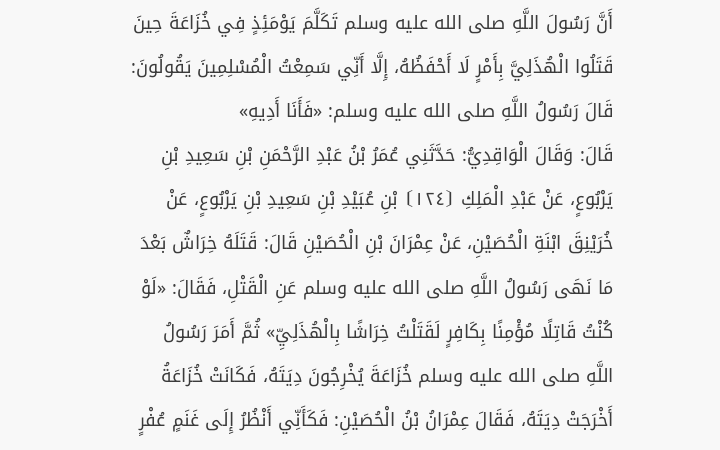أَنَّ رَسُولَ اللَّهِ صلى الله عليه وسلم تَكَلَّمَ يَوْمَئِذٍ فِي خُزَاعَةَ حِينَ قَتَلُوا الْهُذَلِيَّ بِأَمْرٍ لَا أَحْفَظُهُ، إِلَّا أَنِّي سَمِعْتُ الْمُسْلِمِينَ يَقُولُونَ: قَالَ رَسُولُ اللَّهِ صلى الله عليه وسلم: «فَأَنَا أَدِيهِ»
قَالَ: وَقَالَ الْوَاقِدِيُّ: حَدَّثَنِي عُمَرُ بْنُ عَبْدِ الرَّحْمَنِ بْنِ سَعِيدِ بْنِ يَرْبُوعٍ، عَنْ عَبْدِ الْمَلِكِ ⦗١٢٤⦘ بْنِ عُبَيْدِ بْنِ سَعِيدِ بْنِ يَرْبُوعٍ، عَنْ خُرَيْنِقَ ابْنَةِ الْحُصَيْنِ، عَنْ عِمْرَانَ بْنِ الْحُصَيْنِ قَالَ: قَتَلَهُ خِرَاشٌ بَعْدَ مَا نَهَى رَسُولُ اللَّهِ صلى الله عليه وسلم عَنِ الْقَتْلِ، فَقَالَ: «لَوْ كُنْتُ قَاتِلًا مُؤْمِنًا بِكَافِرٍ لَقَتَلْتُ خِرَاشًا بِالْهُذَلِيِّ» ثُمَّ أَمَرَ رَسُولُ اللَّهِ صلى الله عليه وسلم خُزَاعَةَ يُخْرِجُونَ دِيَتَهُ، فَكَانَتْ خُزَاعَةُ أَخْرَجَتْ دِيَتَهُ، فَقَالَ عِمْرَانُ بْنُ الْحُصَيْنِ: فَكَأَنِّي أَنْظُرُ إِلَى غَنَمٍ عُفْرٍ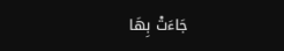جَاءَتْ بِهَا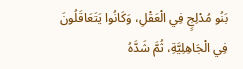بَنُو مُدْلِجٍ فِي الْعَقْلِ، وَكَانُوا يَتَعَاقَلُونَ فِي الْجَاهِلِيَّةِ، ثُمَّ شَدَّهُ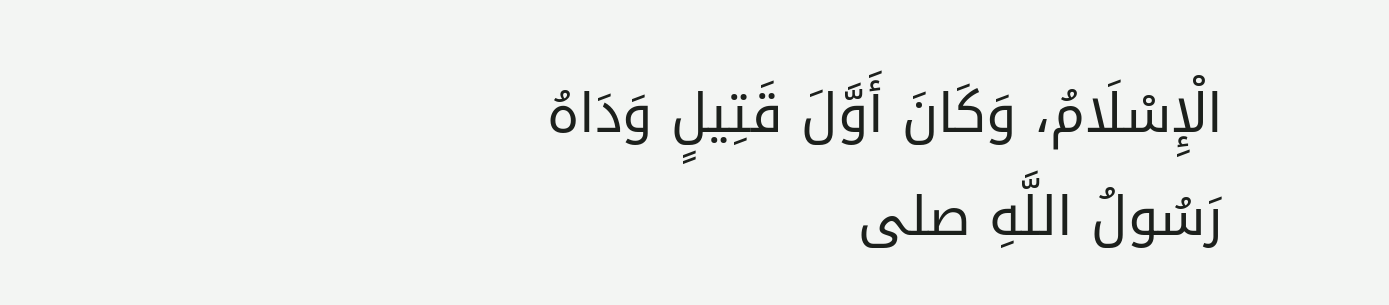الْإِسْلَامُ، وَكَانَ أَوَّلَ قَتِيلٍ وَدَاهُ رَسُولُ اللَّهِ صلى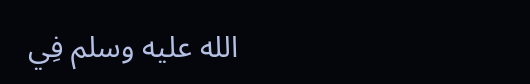الله عليه وسلم فِي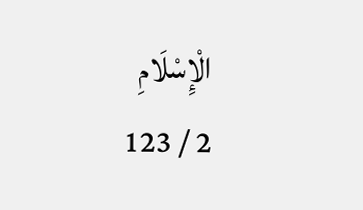الْإِسْلَامِ
2 / 123